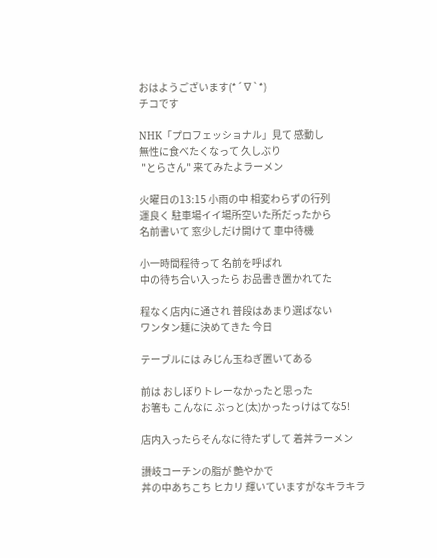おはようございます(*´∇`*)
チコです

NHK「プロフェッショナル」見て 感動し
無性に食べたくなって 久しぶり
 "とらさん" 来てみたよラーメン

火曜日の13:15 小雨の中 相変わらずの行列
運良く 駐車場イイ場所空いた所だったから
名前書いて 窓少しだけ開けて 車中待機

小一時間程待って 名前を呼ばれ
中の待ち合い入ったら お品書き置かれてた

程なく店内に通され 普段はあまり選ばない
ワンタン麺に決めてきた 今日

テーブルには みじん玉ねぎ置いてある

前は おしぼりトレーなかったと思った
お箸も こんなに ぶっと(太)かったっけはてな5!

店内入ったらそんなに待たずして 着丼ラーメン

讃岐コーチンの脂が 艶やかで
丼の中あちこち ヒカリ 輝いていますがなキラキラ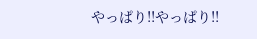やっぱり!!やっぱり!!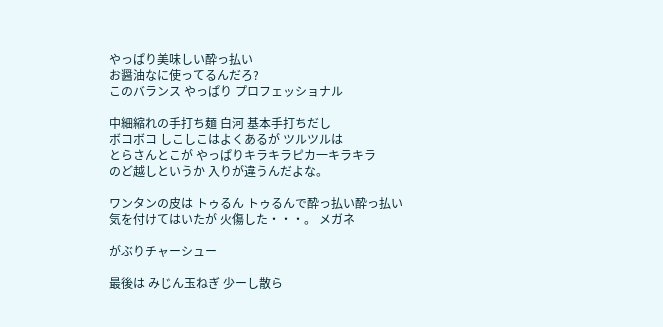やっぱり美味しい酔っ払い
お醤油なに使ってるんだろ?
このバランス やっぱり プロフェッショナル

中細縮れの手打ち麺 白河 基本手打ちだし
ボコボコ しこしこはよくあるが ツルツルは
とらさんとこが やっぱりキラキラピカ一キラキラ
のど越しというか 入りが違うんだよな。

ワンタンの皮は トゥるん トゥるんで酔っ払い酔っ払い
気を付けてはいたが 火傷した・・・。 メガネ

がぶりチャーシュー

最後は みじん玉ねぎ 少ーし散ら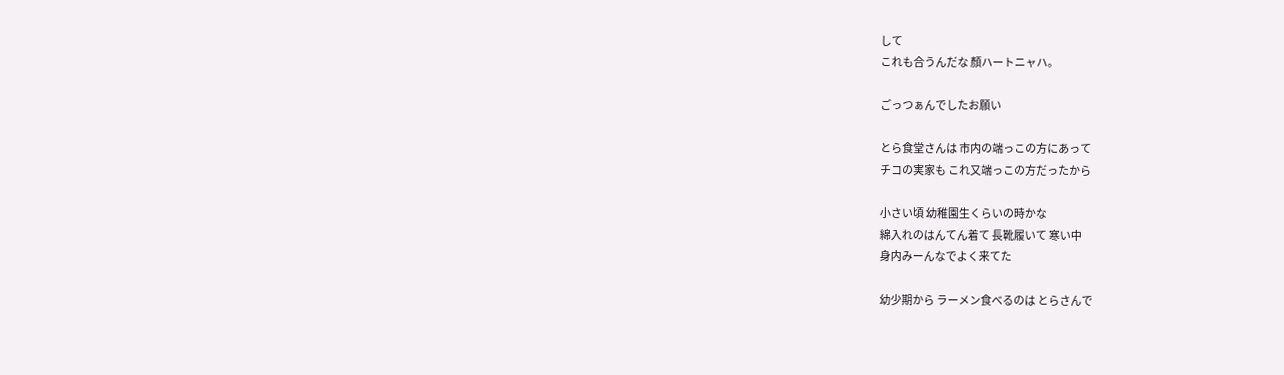して
これも合うんだな 顏ハートニャハ。

ごっつぁんでしたお願い

とら食堂さんは 市内の端っこの方にあって
チコの実家も これ又端っこの方だったから

小さい頃 幼稚園生くらいの時かな
綿入れのはんてん着て 長靴履いて 寒い中
身内みーんなでよく来てた

幼少期から ラーメン食べるのは とらさんで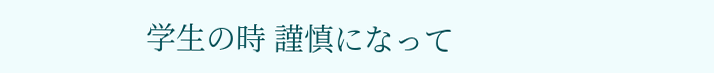学生の時 謹慎になって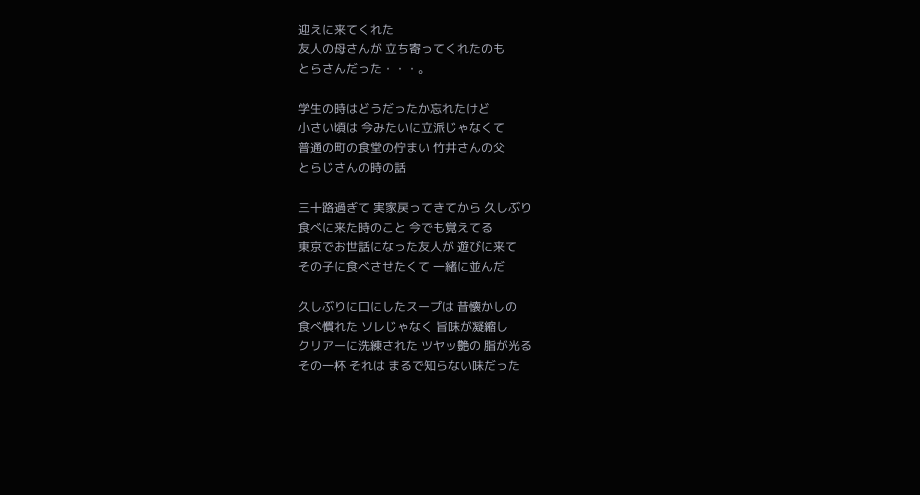迎えに来てくれた
友人の母さんが 立ち寄ってくれたのも
とらさんだった・・・。

学生の時はどうだったか忘れたけど
小さい頃は 今みたいに立派じゃなくて
普通の町の食堂の佇まい 竹井さんの父
とらじさんの時の話

三十路過ぎて 実家戻ってきてから 久しぶり
食べに来た時のこと 今でも覚えてる
東京でお世話になった友人が 遊びに来て
その子に食べさせたくて 一緒に並んだ

久しぶりに口にしたスープは 昔懐かしの
食べ慣れた ソレじゃなく 旨味が凝縮し
クリアーに洗練された ツヤッ艶の 脂が光る
その一杯 それは まるで知らない味だった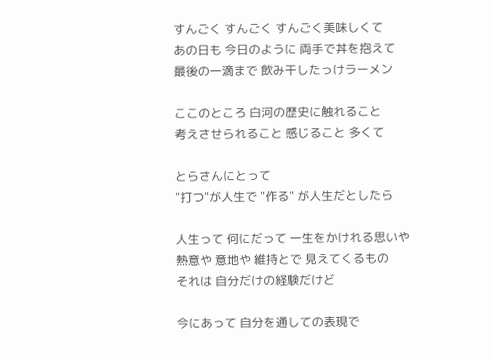すんごく すんごく すんごく美味しくて
あの日も 今日のように 両手で丼を抱えて
最後の一滴まで 飲み干したっけラーメン

ここのところ 白河の歴史に触れること
考えさせられること 感じること 多くて

とらさんにとって
"打つ"が人生で "作る" が人生だとしたら

人生って 何にだって 一生をかけれる思いや
熱意や 意地や 維持とで 見えてくるもの
それは 自分だけの経験だけど

今にあって 自分を通しての表現で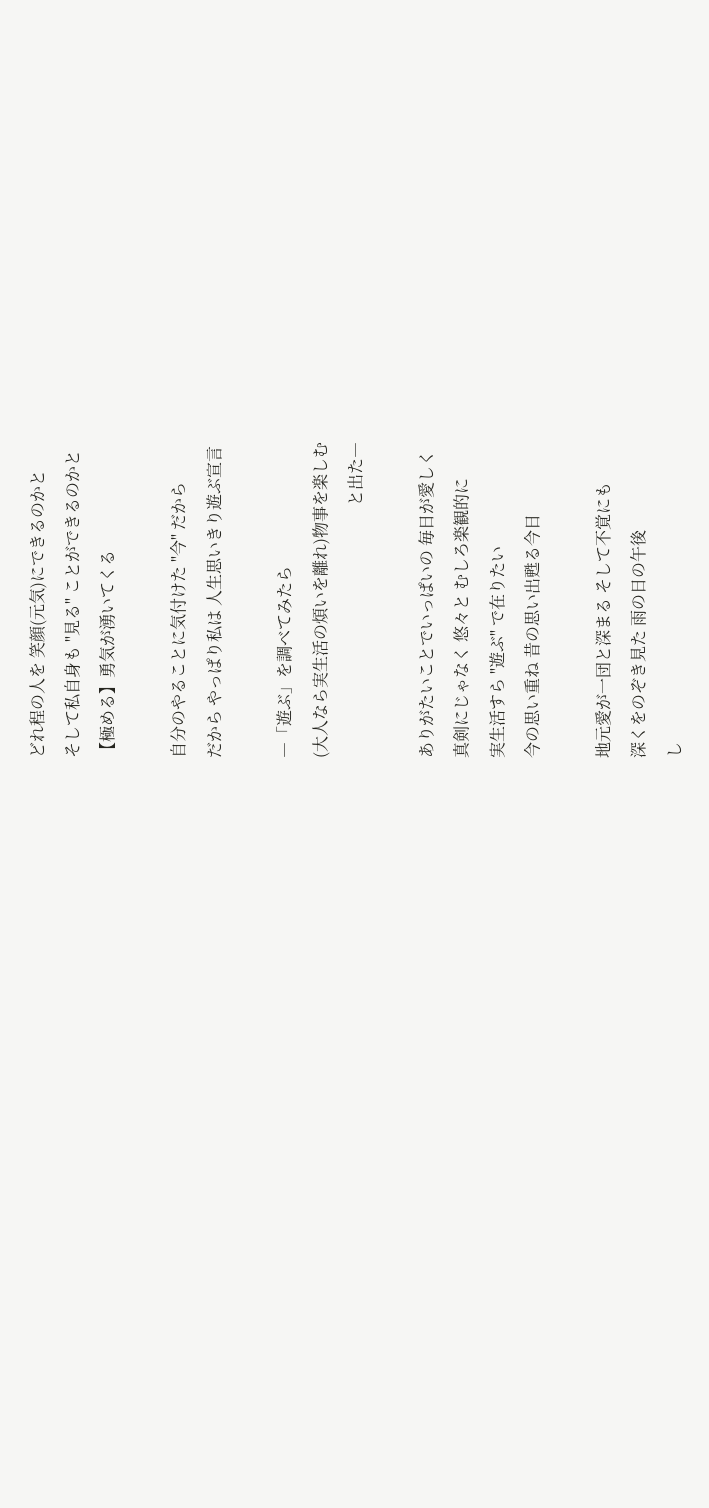どれ程の人を 笑顔(元気)にできるのかと
そして私自身も "見る" ことができるのかと
【極める】勇気が湧いてくる

自分のやることに気付けた "今" だから
だから やっぱり私は 人生思いきり遊ぶ宣言

―「遊ぶ」を調べてみたら
(大人なら実生活の煩いを離れ)物事を楽しむ
                                                               と出た―

ありがたいことでいっぱいの 毎日が愛しく
真剣にじゃなく 悠々と むしろ楽観的に
実生活すら "遊ぶ" で在りたい
今の思い重ね 昔の思い出甦る今日

地元愛が一団と深まる そして不覚にも
深くをのぞき見た 雨の日の午後
し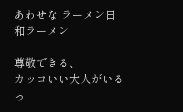あわせな ラーメン日和ラーメン

尊敬できる、
カッコいい大人がいるっ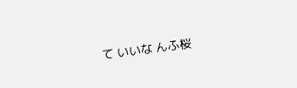て いいな んふ桜